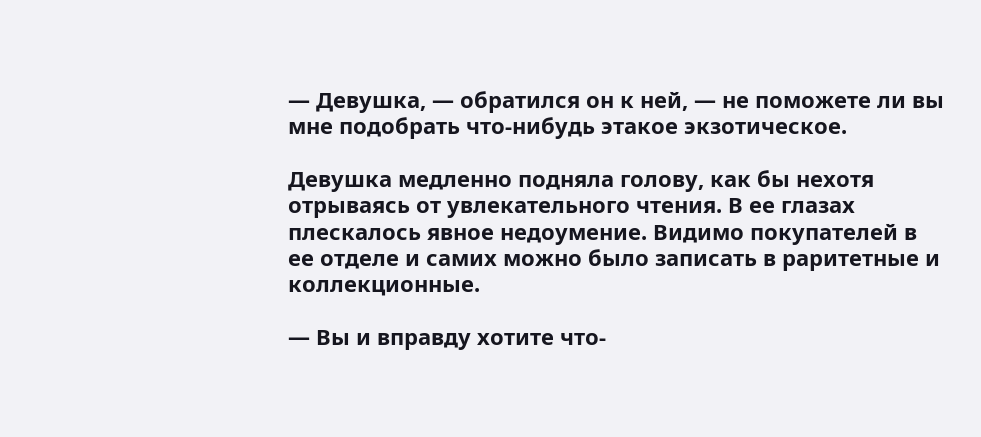— Девушка, — обратился он к ней, — не поможете ли вы мне подобрать что-нибудь этакое экзотическое.

Девушка медленно подняла голову, как бы нехотя отрываясь от увлекательного чтения. В ее глазах плескалось явное недоумение. Видимо покупателей в ее отделе и самих можно было записать в раритетные и коллекционные.

— Вы и вправду хотите что-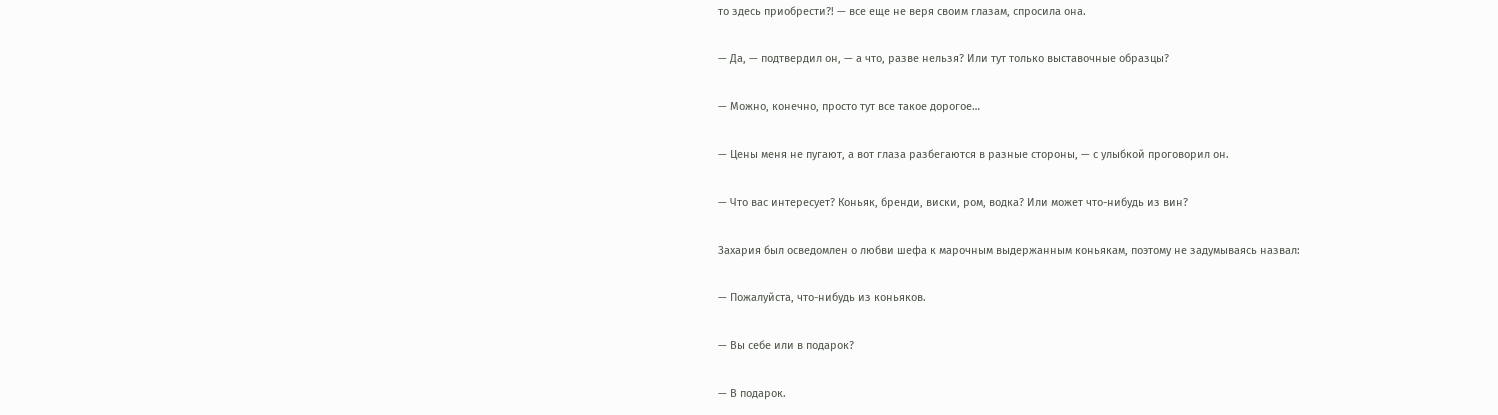то здесь приобрести?! — все еще не веря своим глазам, спросила она.

— Да, — подтвердил он, — а что, разве нельзя? Или тут только выставочные образцы?

— Можно, конечно, просто тут все такое дорогое…

— Цены меня не пугают, а вот глаза разбегаются в разные стороны, — с улыбкой проговорил он.

— Что вас интересует? Коньяк, бренди, виски, ром, водка? Или может что-нибудь из вин?

Захария был осведомлен о любви шефа к марочным выдержанным коньякам, поэтому не задумываясь назвал:

— Пожалуйста, что-нибудь из коньяков.

— Вы себе или в подарок?

— В подарок.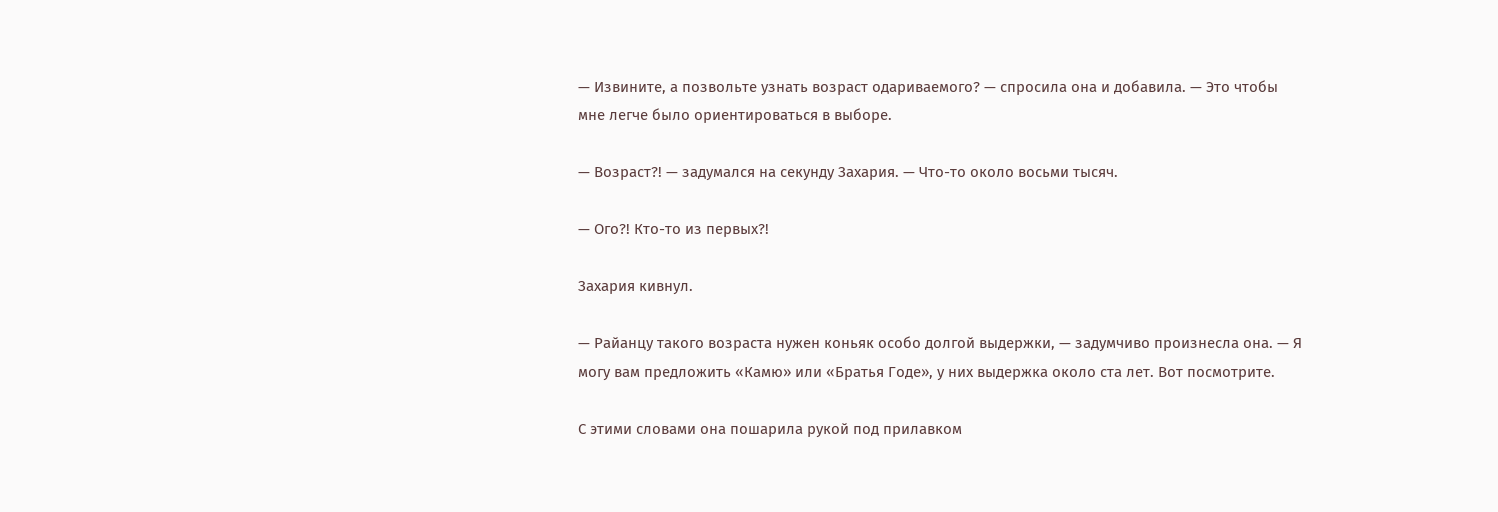— Извините, а позвольте узнать возраст одариваемого? — спросила она и добавила. — Это чтобы мне легче было ориентироваться в выборе.

— Возраст?! — задумался на секунду Захария. — Что-то около восьми тысяч.

— Ого?! Кто-то из первых?!

Захария кивнул.

— Райанцу такого возраста нужен коньяк особо долгой выдержки, — задумчиво произнесла она. — Я могу вам предложить «Камю» или «Братья Годе», у них выдержка около ста лет. Вот посмотрите.

С этими словами она пошарила рукой под прилавком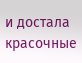и достала красочные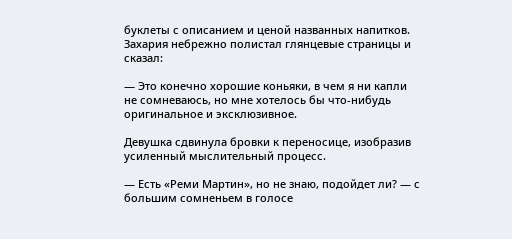буклеты с описанием и ценой названных напитков. Захария небрежно полистал глянцевые страницы и сказал:

— Это конечно хорошие коньяки, в чем я ни капли не сомневаюсь, но мне хотелось бы что-нибудь оригинальное и эксклюзивное.

Девушка сдвинула бровки к переносице, изобразив усиленный мыслительный процесс.

— Есть «Реми Мартин», но не знаю, подойдет ли? — с большим сомненьем в голосе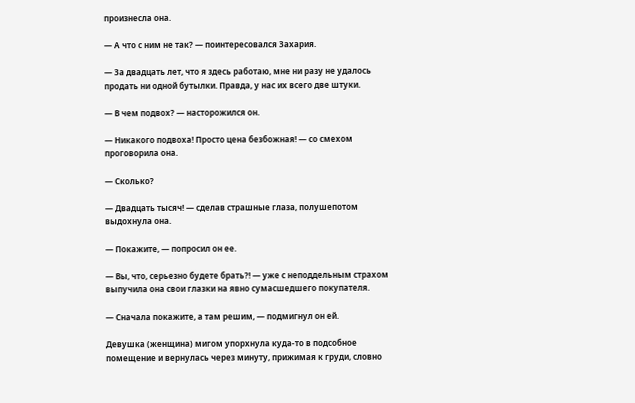произнесла она.

— А что с ним не так? — поинтересовался Захария.

— За двадцать лет, что я здесь работаю, мне ни разу не удалось продать ни одной бутылки. Правда, у нас их всего две штуки.

— В чем подвох? — насторожился он.

— Никакого подвоха! Просто цена безбожная! — со смехом проговорила она.

— Сколько?

— Двадцать тысяч! — сделав страшные глаза, полушепотом выдохнула она.

— Покажите, — попросил он ее.

— Вы, что, серьезно будете брать?! — уже с неподдельным страхом выпучила она свои глазки на явно сумасшедшего покупателя.

— Сначала покажите, а там решим, — подмигнул он ей.

Девушка (женщина) мигом упорхнула куда-то в подсобное помещение и вернулась через минуту, прижимая к груди, словно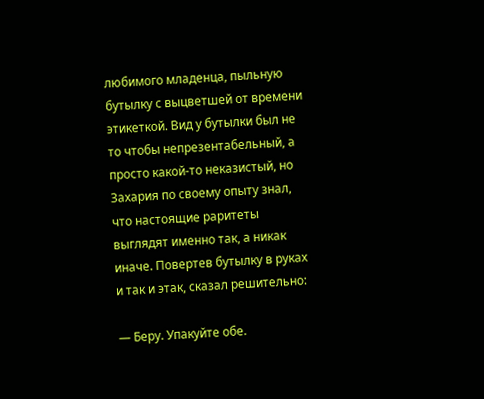любимого младенца, пыльную бутылку с выцветшей от времени этикеткой. Вид у бутылки был не то чтобы непрезентабельный, а просто какой-то неказистый, но Захария по своему опыту знал, что настоящие раритеты выглядят именно так, а никак иначе. Повертев бутылку в руках и так и этак, сказал решительно:

— Беру. Упакуйте обе.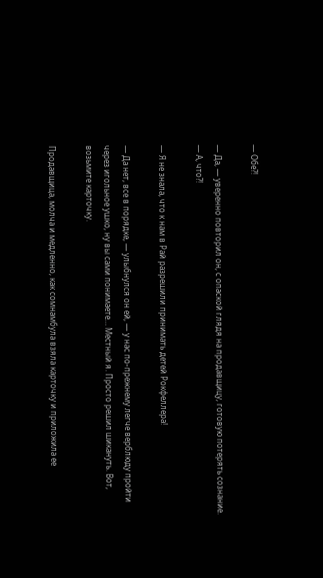— Обе?!

— Да, — уверенно повторил он, с опаской глядя на продавщицу, готовую потерять сознание. — А, что?!

— Я не знала, что к нам в Рай разрешили принимать детей Рокфеллера!

— Да нет, все в порядке, — улыбнулся он ей, — у нас по-прежнему легче верблюду пройти через игольное ушко, ну вы сами понимаете… Местный я. Просто решил шикануть. Вот, возьмите карточку.

Продавщица, молча и медленно, как сомнамбула взяла карточку и приложила ее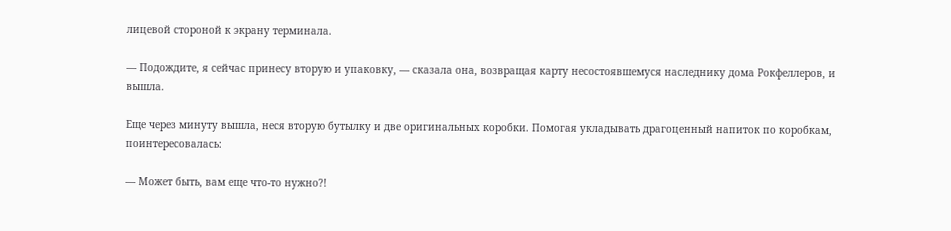лицевой стороной к экрану терминала.

— Подождите, я сейчас принесу вторую и упаковку, — сказала она, возвращая карту несостоявшемуся наследнику дома Рокфеллеров, и вышла.

Еще через минуту вышла, неся вторую бутылку и две оригинальных коробки. Помогая укладывать драгоценный напиток по коробкам, поинтересовалась:

— Может быть, вам еще что-то нужно?!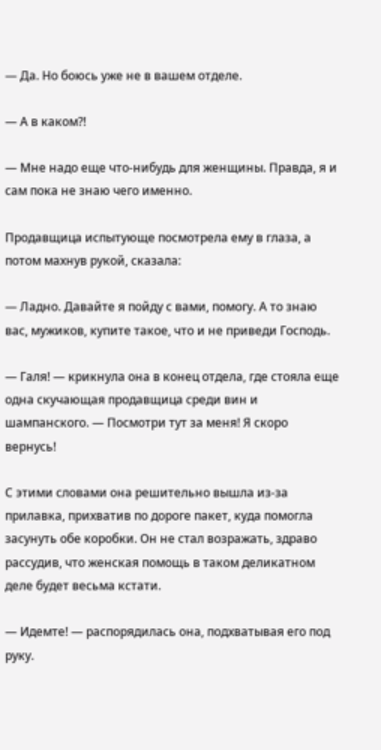— Да. Но боюсь уже не в вашем отделе.

— А в каком?!

— Мне надо еще что-нибудь для женщины. Правда, я и сам пока не знаю чего именно.

Продавщица испытующе посмотрела ему в глаза, а потом махнув рукой, сказала:

— Ладно. Давайте я пойду с вами, помогу. А то знаю вас, мужиков, купите такое, что и не приведи Господь.

— Галя! — крикнула она в конец отдела, где стояла еще одна скучающая продавщица среди вин и шампанского. — Посмотри тут за меня! Я скоро вернусь!

С этими словами она решительно вышла из-за прилавка, прихватив по дороге пакет, куда помогла засунуть обе коробки. Он не стал возражать, здраво рассудив, что женская помощь в таком деликатном деле будет весьма кстати.

— Идемте! — распорядилась она, подхватывая его под руку.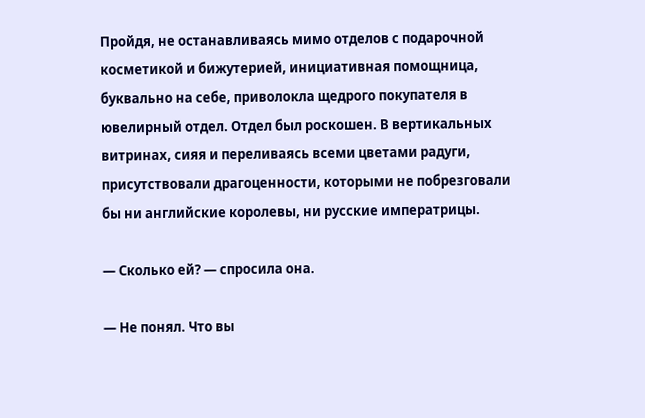Пройдя, не останавливаясь мимо отделов с подарочной косметикой и бижутерией, инициативная помощница, буквально на себе, приволокла щедрого покупателя в ювелирный отдел. Отдел был роскошен. В вертикальных витринах, сияя и переливаясь всеми цветами радуги, присутствовали драгоценности, которыми не побрезговали бы ни английские королевы, ни русские императрицы.

— Сколько ей? — спросила она.

— Не понял. Что вы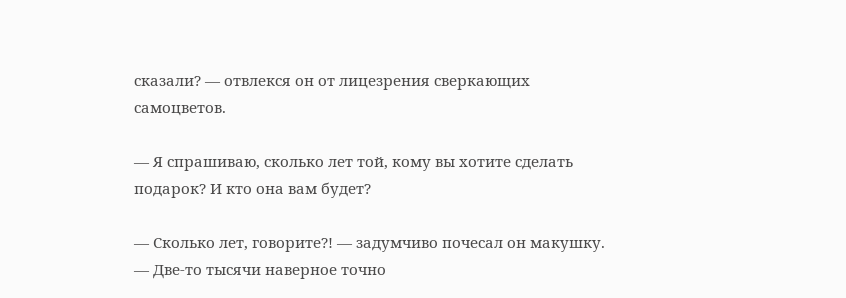сказали? — отвлекся он от лицезрения сверкающих самоцветов.

— Я спрашиваю, сколько лет той, кому вы хотите сделать подарок? И кто она вам будет?

— Сколько лет, говорите?! — задумчиво почесал он макушку. — Две-то тысячи наверное точно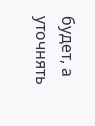будет, а уточнять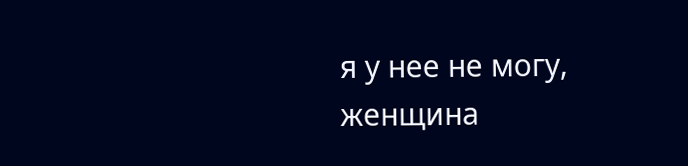я у нее не могу, женщина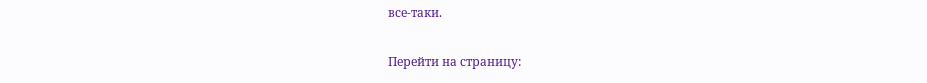все-таки.

Перейти на страницу: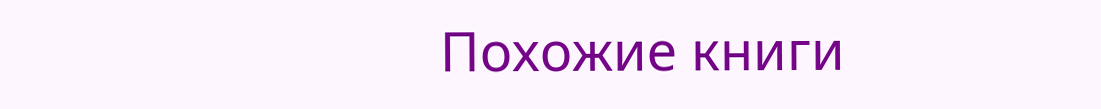Похожие книги